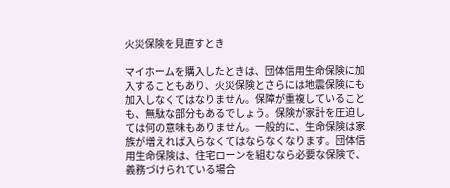火災保険を見直すとき

マイホームを購入したときは、団体信用生命保険に加入することもあり、火災保険とさらには地震保険にも加入しなくてはなりません。保障が重複していることも、無駄な部分もあるでしょう。保険が家計を圧迫しては何の意味もありません。一般的に、生命保険は家族が増えれば入らなくてはならなくなります。団体信用生命保険は、住宅ローンを組むなら必要な保険で、義務づけられている場合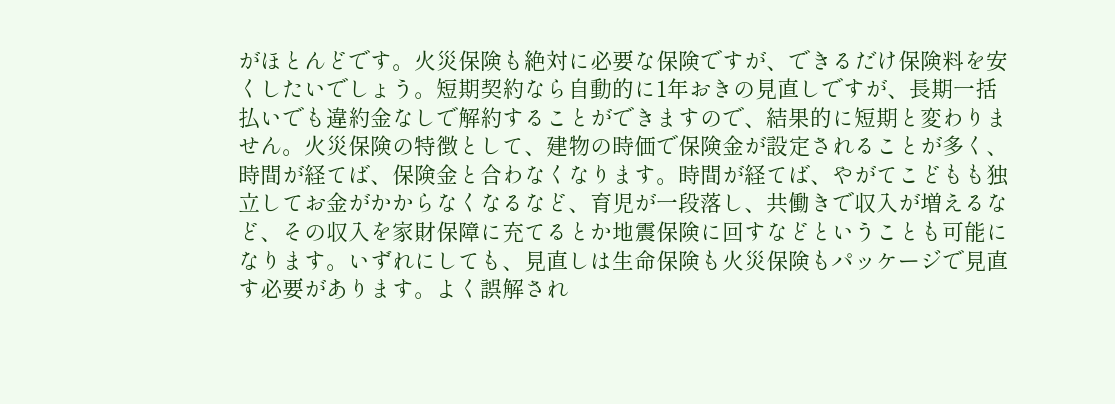がほとんどです。火災保険も絶対に必要な保険ですが、できるだけ保険料を安くしたいでしょう。短期契約なら自動的に1年おきの見直しですが、長期一括払いでも違約金なしで解約することができますので、結果的に短期と変わりません。火災保険の特徴として、建物の時価で保険金が設定されることが多く、時間が経てば、保険金と合わなくなります。時間が経てば、やがてこどもも独立してお金がかからなくなるなど、育児が一段落し、共働きで収入が増えるなど、その収入を家財保障に充てるとか地震保険に回すなどということも可能になります。いずれにしても、見直しは生命保険も火災保険もパッケージで見直す必要があります。よく誤解され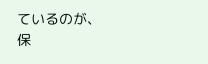ているのが、保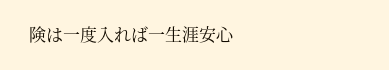険は一度入れば一生涯安心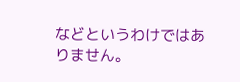などというわけではありません。